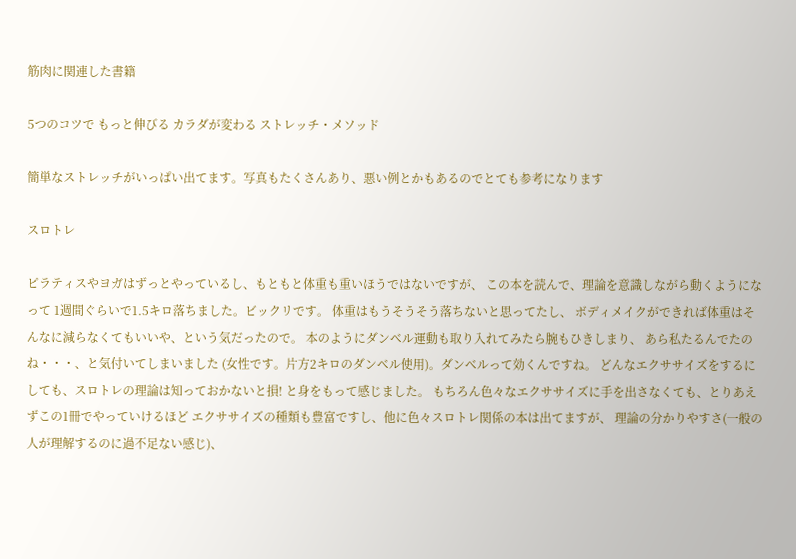筋肉に関連した書籍

5つのコツで もっと伸びる カラダが変わる ストレッチ・メソッド

簡単なストレッチがいっぱい出てます。写真もたくさんあり、悪い例とかもあるのでとても参考になります

スロトレ

ピラティスやヨガはずっとやっているし、もともと体重も重いほうではないですが、 この本を読んで、理論を意識しながら動くようになって 1週間ぐらいで1.5キロ落ちました。ビックリです。 体重はもうそうそう落ちないと思ってたし、 ボディメイクができれば体重はそんなに減らなくてもいいや、という気だったので。 本のようにダンベル運動も取り入れてみたら腕もひきしまり、 あら私たるんでたのね・・・、と気付いてしまいました (女性です。片方2キロのダンベル使用)。ダンベルって効くんですね。 どんなエクササイズをするにしても、スロトレの理論は知っておかないと損! と身をもって感じました。 もちろん色々なエクササイズに手を出さなくても、とりあえずこの1冊でやっていけるほど エクササイズの種類も豊富ですし、他に色々スロトレ関係の本は出てますが、 理論の分かりやすさ(一般の人が理解するのに過不足ない感じ)、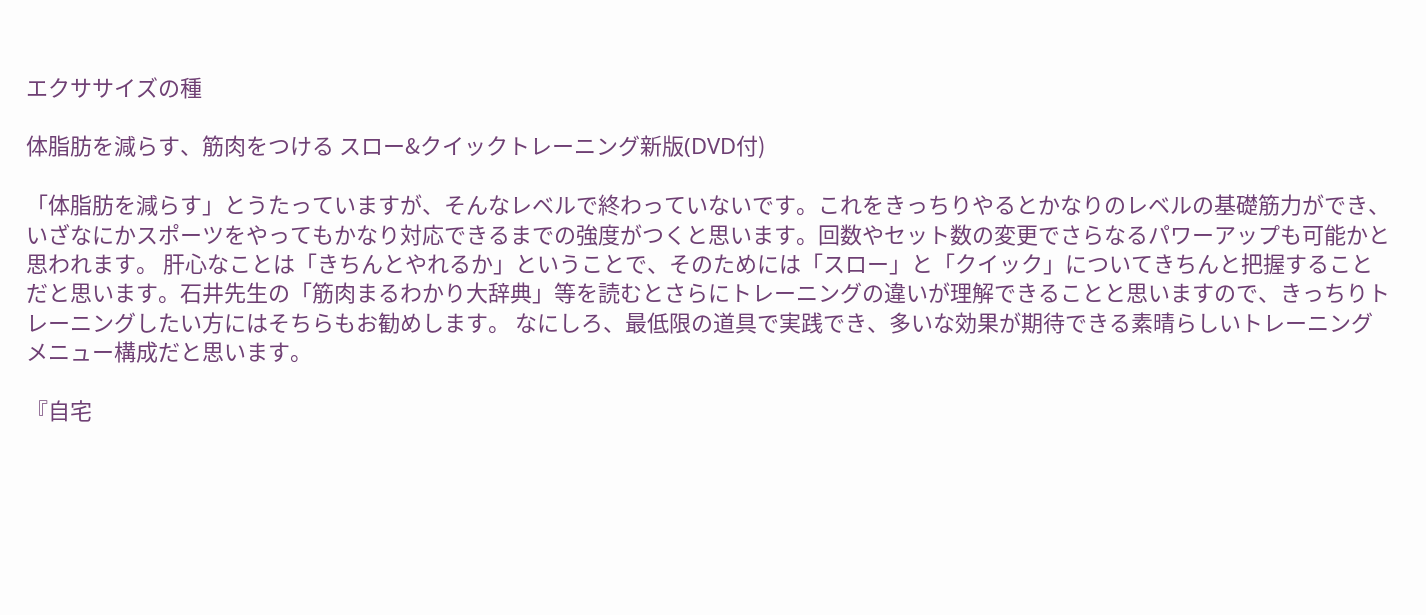エクササイズの種

体脂肪を減らす、筋肉をつける スロー&クイックトレーニング新版(DVD付)

「体脂肪を減らす」とうたっていますが、そんなレベルで終わっていないです。これをきっちりやるとかなりのレベルの基礎筋力ができ、いざなにかスポーツをやってもかなり対応できるまでの強度がつくと思います。回数やセット数の変更でさらなるパワーアップも可能かと思われます。 肝心なことは「きちんとやれるか」ということで、そのためには「スロー」と「クイック」についてきちんと把握することだと思います。石井先生の「筋肉まるわかり大辞典」等を読むとさらにトレーニングの違いが理解できることと思いますので、きっちりトレーニングしたい方にはそちらもお勧めします。 なにしろ、最低限の道具で実践でき、多いな効果が期待できる素晴らしいトレーニングメニュー構成だと思います。

『自宅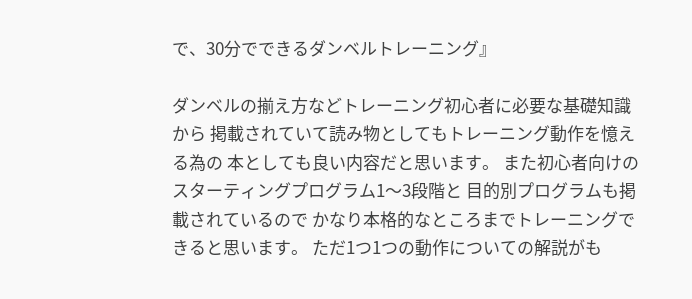で、30分でできるダンベルトレーニング』

ダンベルの揃え方などトレーニング初心者に必要な基礎知識から 掲載されていて読み物としてもトレーニング動作を憶える為の 本としても良い内容だと思います。 また初心者向けのスターティングプログラム1〜3段階と 目的別プログラムも掲載されているので かなり本格的なところまでトレーニングできると思います。 ただ1つ1つの動作についての解説がも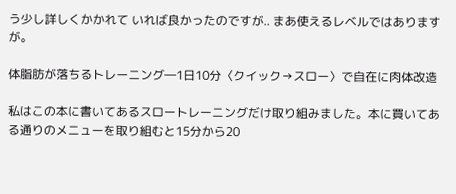う少し詳しくかかれて いれば良かったのですが.. まあ使えるレベルではありますが。

体脂肪が落ちるトレーニング―1日10分〈クイック→スロー〉で自在に肉体改造

私はこの本に書いてあるスロートレーニングだけ取り組みました。本に買いてある通りのメニューを取り組むと15分から20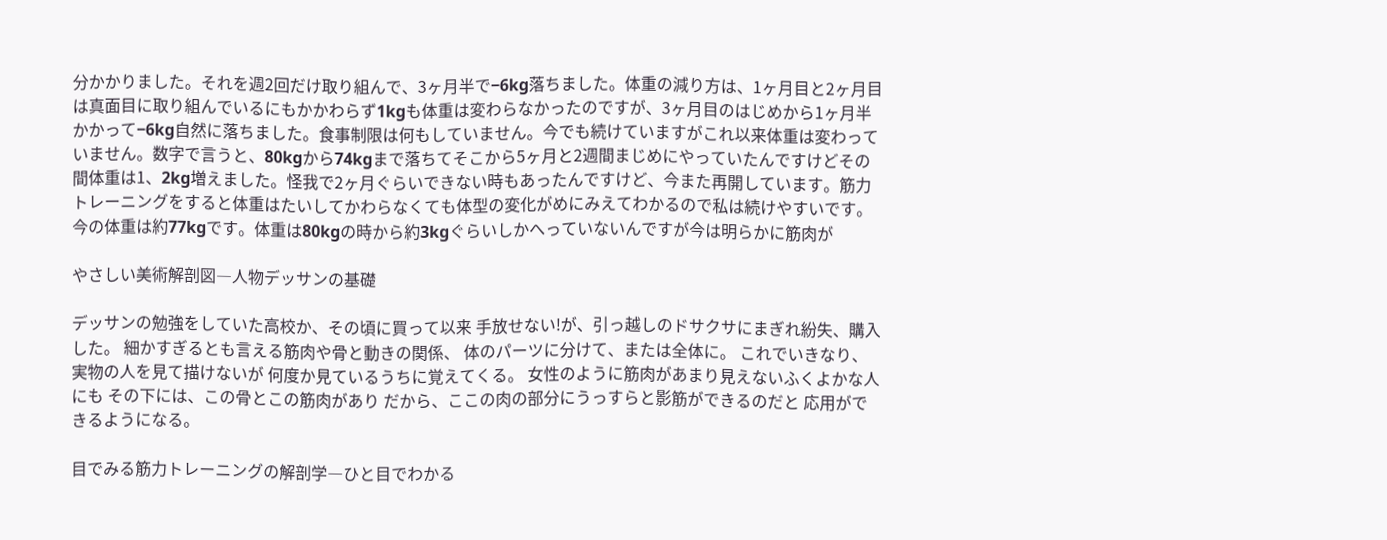分かかりました。それを週2回だけ取り組んで、3ヶ月半で−6kg落ちました。体重の減り方は、1ヶ月目と2ヶ月目は真面目に取り組んでいるにもかかわらず1kgも体重は変わらなかったのですが、3ヶ月目のはじめから1ヶ月半かかって−6kg自然に落ちました。食事制限は何もしていません。今でも続けていますがこれ以来体重は変わっていません。数字で言うと、80kgから74kgまで落ちてそこから5ヶ月と2週間まじめにやっていたんですけどその間体重は1、2kg増えました。怪我で2ヶ月ぐらいできない時もあったんですけど、今また再開しています。筋力トレーニングをすると体重はたいしてかわらなくても体型の変化がめにみえてわかるので私は続けやすいです。今の体重は約77kgです。体重は80kgの時から約3kgぐらいしかへっていないんですが今は明らかに筋肉が

やさしい美術解剖図―人物デッサンの基礎

デッサンの勉強をしていた高校か、その頃に買って以来 手放せない!が、引っ越しのドサクサにまぎれ紛失、購入した。 細かすぎるとも言える筋肉や骨と動きの関係、 体のパーツに分けて、または全体に。 これでいきなり、実物の人を見て描けないが 何度か見ているうちに覚えてくる。 女性のように筋肉があまり見えないふくよかな人にも その下には、この骨とこの筋肉があり だから、ここの肉の部分にうっすらと影筋ができるのだと 応用ができるようになる。

目でみる筋力トレーニングの解剖学―ひと目でわかる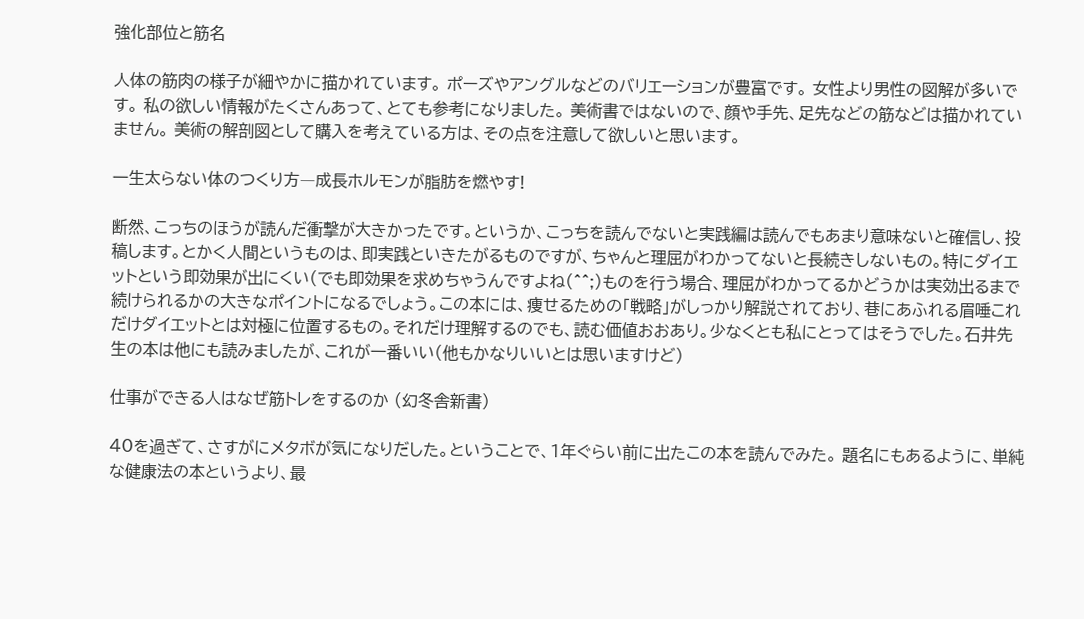強化部位と筋名

人体の筋肉の様子が細やかに描かれています。 ポーズやアングルなどのバリエーションが豊富です。 女性より男性の図解が多いです。 私の欲しい情報がたくさんあって、とても参考になりました。 美術書ではないので、顔や手先、足先などの筋などは描かれていません。 美術の解剖図として購入を考えている方は、その点を注意して欲しいと思います。

一生太らない体のつくり方―成長ホルモンが脂肪を燃やす!

断然、こっちのほうが読んだ衝撃が大きかったです。というか、こっちを読んでないと実践編は読んでもあまり意味ないと確信し、投稿します。とかく人間というものは、即実践といきたがるものですが、ちゃんと理屈がわかってないと長続きしないもの。特にダイエットという即効果が出にくい(でも即効果を求めちゃうんですよね(^^;)ものを行う場合、理屈がわかってるかどうかは実効出るまで続けられるかの大きなポイントになるでしょう。この本には、痩せるための「戦略」がしっかり解説されており、巷にあふれる眉唾これだけダイエットとは対極に位置するもの。それだけ理解するのでも、読む価値おおあり。少なくとも私にとってはそうでした。石井先生の本は他にも読みましたが、これが一番いい(他もかなりいいとは思いますけど)

仕事ができる人はなぜ筋トレをするのか (幻冬舎新書)

40を過ぎて、さすがにメタボが気になりだした。ということで、1年ぐらい前に出たこの本を読んでみた。 題名にもあるように、単純な健康法の本というより、最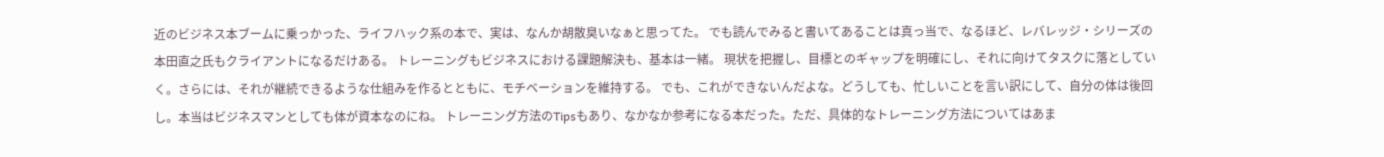近のビジネス本ブームに乗っかった、ライフハック系の本で、実は、なんか胡散臭いなぁと思ってた。 でも読んでみると書いてあることは真っ当で、なるほど、レバレッジ・シリーズの本田直之氏もクライアントになるだけある。 トレーニングもビジネスにおける課題解決も、基本は一緒。 現状を把握し、目標とのギャップを明確にし、それに向けてタスクに落としていく。さらには、それが継続できるような仕組みを作るとともに、モチベーションを維持する。 でも、これができないんだよな。どうしても、忙しいことを言い訳にして、自分の体は後回し。本当はビジネスマンとしても体が資本なのにね。 トレーニング方法のTipsもあり、なかなか参考になる本だった。ただ、具体的なトレーニング方法についてはあま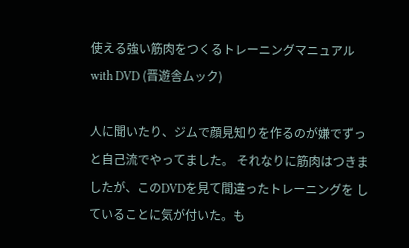使える強い筋肉をつくるトレーニングマニュアル with DVD (晋遊舎ムック)

人に聞いたり、ジムで顔見知りを作るのが嫌でずっと自己流でやってました。 それなりに筋肉はつきましたが、このDVDを見て間違ったトレーニングを していることに気が付いた。も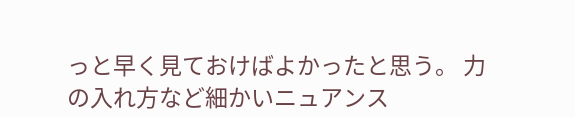っと早く見ておけばよかったと思う。 力の入れ方など細かいニュアンス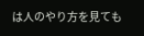は人のやり方を見ても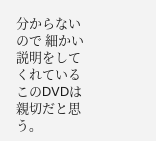分からないので 細かい説明をしてくれているこのDVDは親切だと思う。